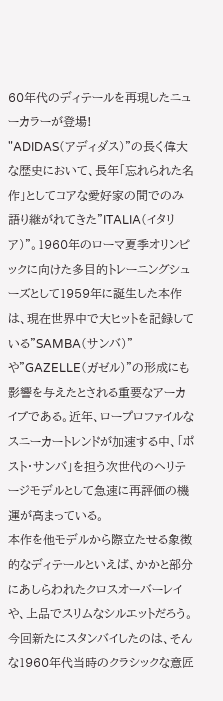60年代のディテールを再現したニューカラーが登場!
"ADIDAS(アディダス)"の長く偉大な歴史において、長年「忘れられた名作」としてコアな愛好家の間でのみ語り継がれてきた"ITALIA(イタリア)"。1960年のローマ夏季オリンピックに向けた多目的トレーニングシューズとして1959年に誕生した本作は、現在世界中で大ヒットを記録している"SAMBA(サンバ)"や"GAZELLE(ガゼル)"の形成にも影響を与えたとされる重要なアーカイブである。近年、ロープロファイルなスニーカートレンドが加速する中、「ポスト・サンバ」を担う次世代のヘリテージモデルとして急速に再評価の機運が高まっている。
本作を他モデルから際立たせる象徴的なディテールといえば、かかと部分にあしらわれたクロスオーバーレイや、上品でスリムなシルエットだろう。今回新たにスタンバイしたのは、そんな1960年代当時のクラシックな意匠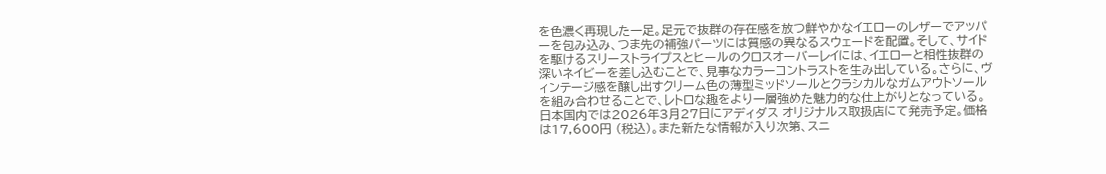を色濃く再現した一足。足元で抜群の存在感を放つ鮮やかなイエローのレザーでアッパーを包み込み、つま先の補強パーツには質感の異なるスウェードを配置。そして、サイドを駆けるスリーストライプスとヒールのクロスオーバーレイには、イエローと相性抜群の深いネイビーを差し込むことで、見事なカラーコントラストを生み出している。さらに、ヴィンテージ感を醸し出すクリーム色の薄型ミッドソールとクラシカルなガムアウトソールを組み合わせることで、レトロな趣をより一層強めた魅力的な仕上がりとなっている。
日本国内では2026年3月27日にアディダス オリジナルス取扱店にて発売予定。価格は17,600円 (税込)。また新たな情報が入り次第、スニ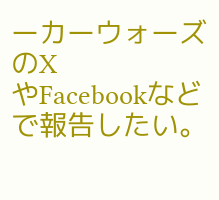ーカーウォーズのX
やFacebookなどで報告したい。